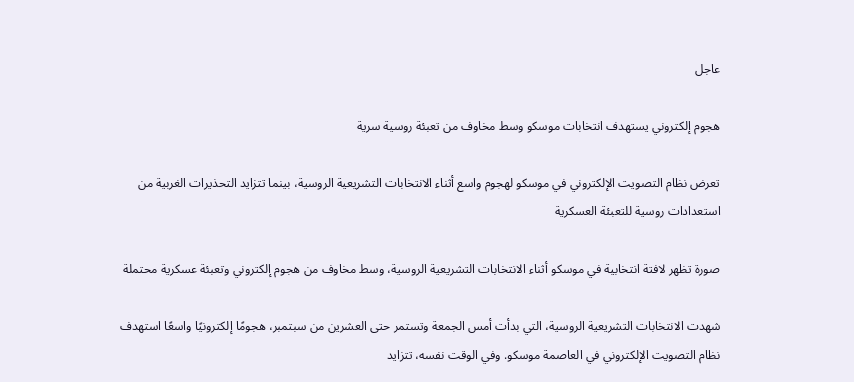عاجل

هجوم إلكتروني يستهدف انتخابات موسكو وسط مخاوف من تعبئة روسية سرية

تعرض نظام التصويت الإلكتروني في موسكو لهجوم واسع أثناء الانتخابات التشريعية الروسية، بينما تتزايد التحذيرات الغربية من استعدادات روسية للتعبئة العسكرية

صورة تظهر لافتة انتخابية في موسكو أثناء الانتخابات التشريعية الروسية، وسط مخاوف من هجوم إلكتروني وتعبئة عسكرية محتملة

شهدت الانتخابات التشريعية الروسية، التي بدأت أمس الجمعة وتستمر حتى العشرين من سبتمبر، هجومًا إلكترونيًا واسعًا استهدف نظام التصويت الإلكتروني في العاصمة موسكو. وفي الوقت نفسه، تتزايد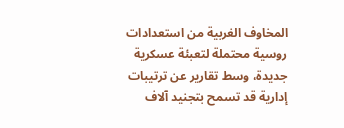المخاوف الغربية من استعدادات روسية محتملة لتعبئة عسكرية جديدة، وسط تقارير عن ترتيبات إدارية قد تسمح بتجنيد آلاف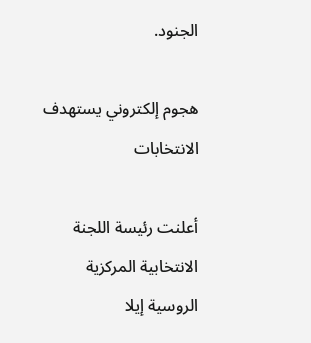الجنود.

هجوم إلكتروني يستهدف الانتخابات

أعلنت رئيسة اللجنة الانتخابية المركزية الروسية إيلا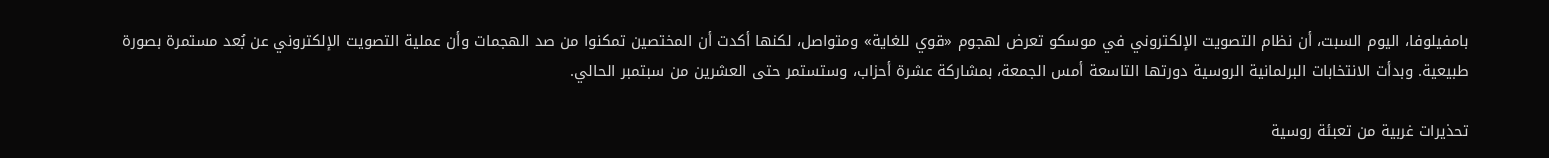بامفيلوفا، اليوم السبت، أن نظام التصويت الإلكتروني في موسكو تعرض لهجوم «قوي للغاية» ومتواصل، لكنها أكدت أن المختصين تمكنوا من صد الهجمات وأن عملية التصويت الإلكتروني عن بُعد مستمرة بصورة طبيعية. وبدأت الانتخابات البرلمانية الروسية دورتها التاسعة أمس الجمعة، بمشاركة عشرة أحزاب، وستستمر حتى العشرين من سبتمبر الحالي.

تحذيرات غربية من تعبئة روسية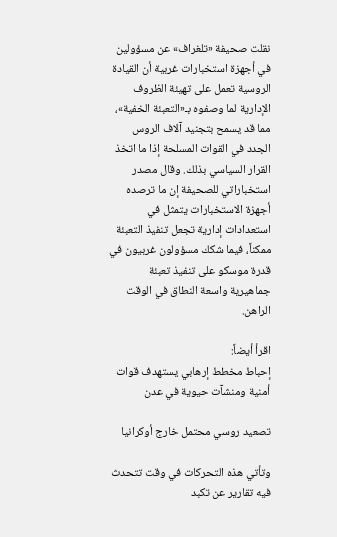نقلت صحيفة «تلغراف» عن مسؤولين في أجهزة استخبارات غربية أن القيادة الروسية تعمل على تهيئة الظروف الإدارية لما وصفوه بـ«التعبئة الخفية»، مما قد يسمح بتجنيد آلاف الروس الجدد في القوات المسلحة إذا ما اتخذ القرار السياسي بذلك. وقال مصدر استخباراتي للصحيفة إن ما ترصده أجهزة الاستخبارات يتمثل في استعدادات إدارية تجعل تنفيذ التعبئة ممكناً، فيما شكك مسؤولون غربيون في قدرة موسكو على تنفيذ تعبئة جماهيرية واسعة النطاق في الوقت الراهن.

اقرأ أيضاً:
إحباط مخطط إرهابي يستهدف قوات أمنية ومنشآت حيوية في عدن

تصعيد روسي محتمل خارج أوكرانيا

وتأتي هذه التحركات في وقت تتحدث فيه تقارير عن تكبد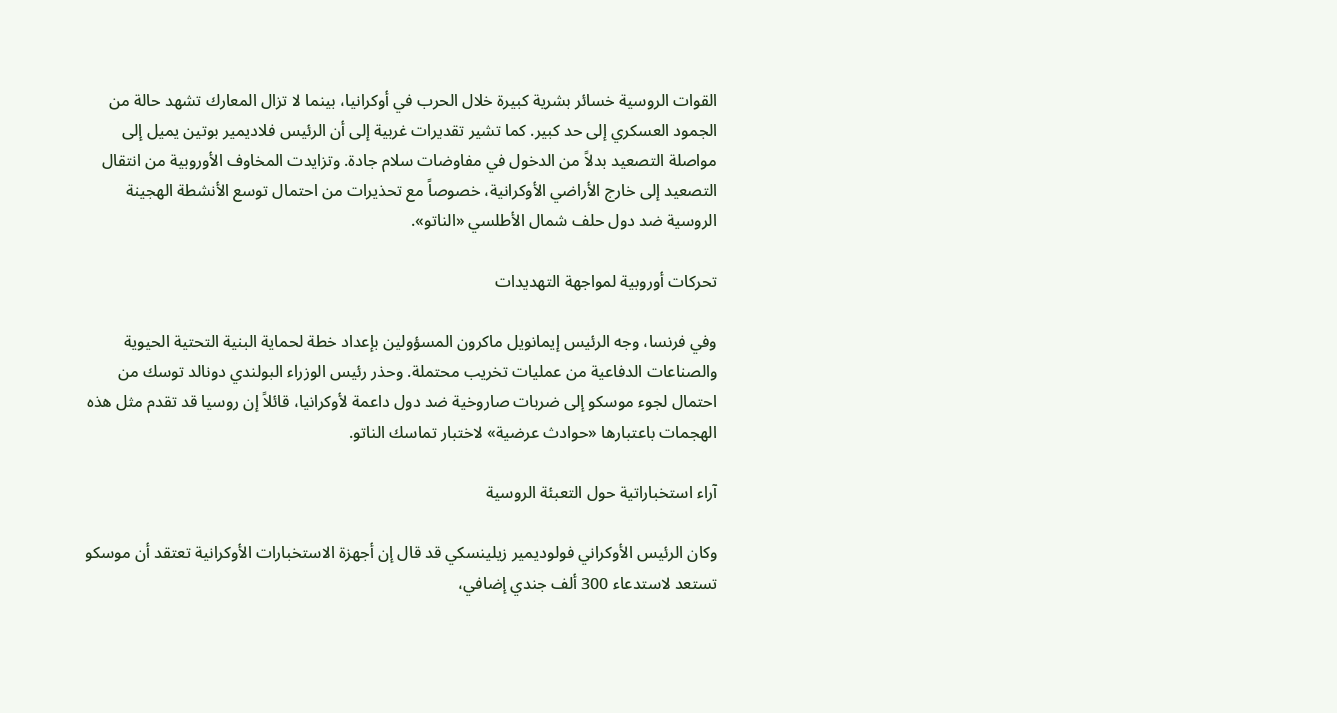القوات الروسية خسائر بشرية كبيرة خلال الحرب في أوكرانيا، بينما لا تزال المعارك تشهد حالة من الجمود العسكري إلى حد كبير. كما تشير تقديرات غربية إلى أن الرئيس فلاديمير بوتين يميل إلى مواصلة التصعيد بدلاً من الدخول في مفاوضات سلام جادة. وتزايدت المخاوف الأوروبية من انتقال التصعيد إلى خارج الأراضي الأوكرانية، خصوصاً مع تحذيرات من احتمال توسع الأنشطة الهجينة الروسية ضد دول حلف شمال الأطلسي «الناتو».

تحركات أوروبية لمواجهة التهديدات

وفي فرنسا، وجه الرئيس إيمانويل ماكرون المسؤولين بإعداد خطة لحماية البنية التحتية الحيوية والصناعات الدفاعية من عمليات تخريب محتملة. وحذر رئيس الوزراء البولندي دونالد توسك من احتمال لجوء موسكو إلى ضربات صاروخية ضد دول داعمة لأوكرانيا، قائلاً إن روسيا قد تقدم مثل هذه الهجمات باعتبارها «حوادث عرضية» لاختبار تماسك الناتو.

آراء استخباراتية حول التعبئة الروسية

وكان الرئيس الأوكراني فولوديمير زيلينسكي قد قال إن أجهزة الاستخبارات الأوكرانية تعتقد أن موسكو تستعد لاستدعاء 300 ألف جندي إضافي،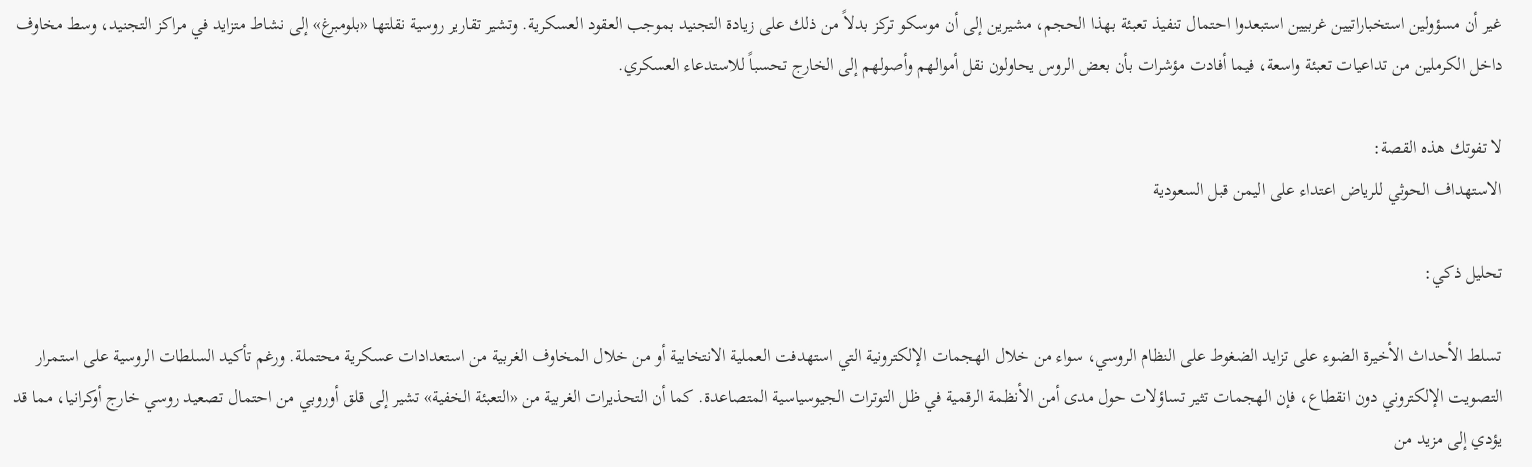غير أن مسؤولين استخباراتيين غربيين استبعدوا احتمال تنفيذ تعبئة بهذا الحجم، مشيرين إلى أن موسكو تركز بدلاً من ذلك على زيادة التجنيد بموجب العقود العسكرية. وتشير تقارير روسية نقلتها «بلومبرغ» إلى نشاط متزايد في مراكز التجنيد، وسط مخاوف داخل الكرملين من تداعيات تعبئة واسعة، فيما أفادت مؤشرات بأن بعض الروس يحاولون نقل أموالهم وأصولهم إلى الخارج تحسباً للاستدعاء العسكري.

لا تفوتك هذه القصة:
الاستهداف الحوثي للرياض اعتداء على اليمن قبل السعودية

تحليل ذكي:

تسلط الأحداث الأخيرة الضوء على تزايد الضغوط على النظام الروسي، سواء من خلال الهجمات الإلكترونية التي استهدفت العملية الانتخابية أو من خلال المخاوف الغربية من استعدادات عسكرية محتملة. ورغم تأكيد السلطات الروسية على استمرار التصويت الإلكتروني دون انقطاع، فإن الهجمات تثير تساؤلات حول مدى أمن الأنظمة الرقمية في ظل التوترات الجيوسياسية المتصاعدة. كما أن التحذيرات الغربية من «التعبئة الخفية» تشير إلى قلق أوروبي من احتمال تصعيد روسي خارج أوكرانيا، مما قد يؤدي إلى مزيد من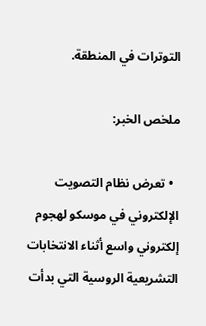التوترات في المنطقة.

ملخص الخبر:

  • تعرض نظام التصويت الإلكتروني في موسكو لهجوم إلكتروني واسع أثناء الانتخابات التشريعية الروسية التي بدأت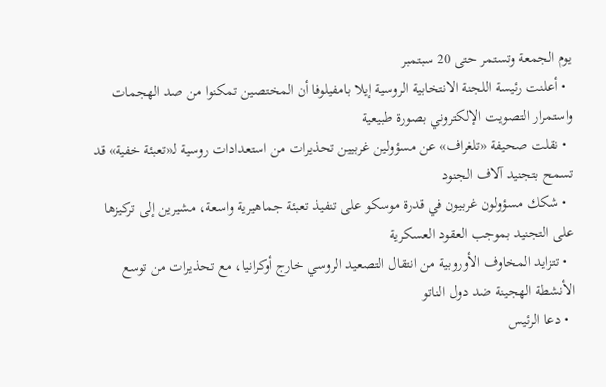يوم الجمعة وتستمر حتى 20 سبتمبر
  • أعلنت رئيسة اللجنة الانتخابية الروسية إيلا بامفيلوفا أن المختصين تمكنوا من صد الهجمات واستمرار التصويت الإلكتروني بصورة طبيعية
  • نقلت صحيفة «تلغراف» عن مسؤولين غربيين تحذيرات من استعدادات روسية لـ«تعبئة خفية» قد تسمح بتجنيد آلاف الجنود
  • شكك مسؤولون غربيون في قدرة موسكو على تنفيذ تعبئة جماهيرية واسعة، مشيرين إلى تركيزها على التجنيد بموجب العقود العسكرية
  • تتزايد المخاوف الأوروبية من انتقال التصعيد الروسي خارج أوكرانيا، مع تحذيرات من توسع الأنشطة الهجينة ضد دول الناتو
  • دعا الرئيس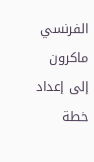الفرنسي ماكرون إلى إعداد خطة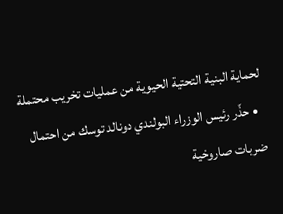لحماية البنية التحتية الحيوية من عمليات تخريب محتملة
  • حذّر رئيس الوزراء البولندي دونالد توسك من احتمال ضربات صاروخية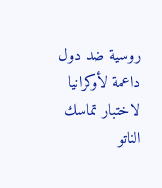روسية ضد دول داعمة لأوكرانيا لاختبار تماسك الناتو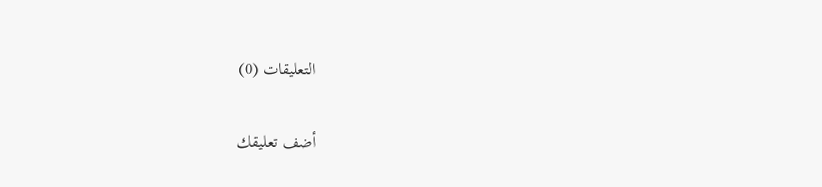التعليقات (0)

أضف تعليقك